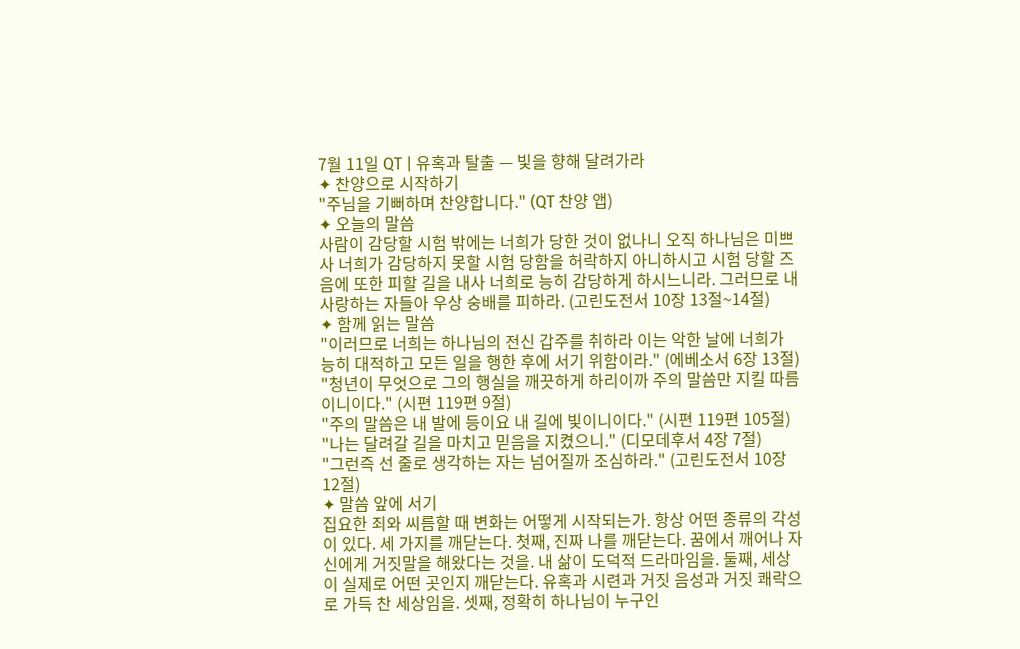7월 11일 QT | 유혹과 탈출 — 빛을 향해 달려가라
✦ 찬양으로 시작하기
"주님을 기뻐하며 찬양합니다." (QT 찬양 앱)
✦ 오늘의 말씀
사람이 감당할 시험 밖에는 너희가 당한 것이 없나니 오직 하나님은 미쁘사 너희가 감당하지 못할 시험 당함을 허락하지 아니하시고 시험 당할 즈음에 또한 피할 길을 내사 너희로 능히 감당하게 하시느니라. 그러므로 내 사랑하는 자들아 우상 숭배를 피하라. (고린도전서 10장 13절~14절)
✦ 함께 읽는 말씀
"이러므로 너희는 하나님의 전신 갑주를 취하라 이는 악한 날에 너희가 능히 대적하고 모든 일을 행한 후에 서기 위함이라." (에베소서 6장 13절)
"청년이 무엇으로 그의 행실을 깨끗하게 하리이까 주의 말씀만 지킬 따름이니이다." (시편 119편 9절)
"주의 말씀은 내 발에 등이요 내 길에 빛이니이다." (시편 119편 105절)
"나는 달려갈 길을 마치고 믿음을 지켰으니." (디모데후서 4장 7절)
"그런즉 선 줄로 생각하는 자는 넘어질까 조심하라." (고린도전서 10장 12절)
✦ 말씀 앞에 서기
집요한 죄와 씨름할 때 변화는 어떻게 시작되는가. 항상 어떤 종류의 각성이 있다. 세 가지를 깨닫는다. 첫째, 진짜 나를 깨닫는다. 꿈에서 깨어나 자신에게 거짓말을 해왔다는 것을. 내 삶이 도덕적 드라마임을. 둘째, 세상이 실제로 어떤 곳인지 깨닫는다. 유혹과 시련과 거짓 음성과 거짓 쾌락으로 가득 찬 세상임을. 셋째, 정확히 하나님이 누구인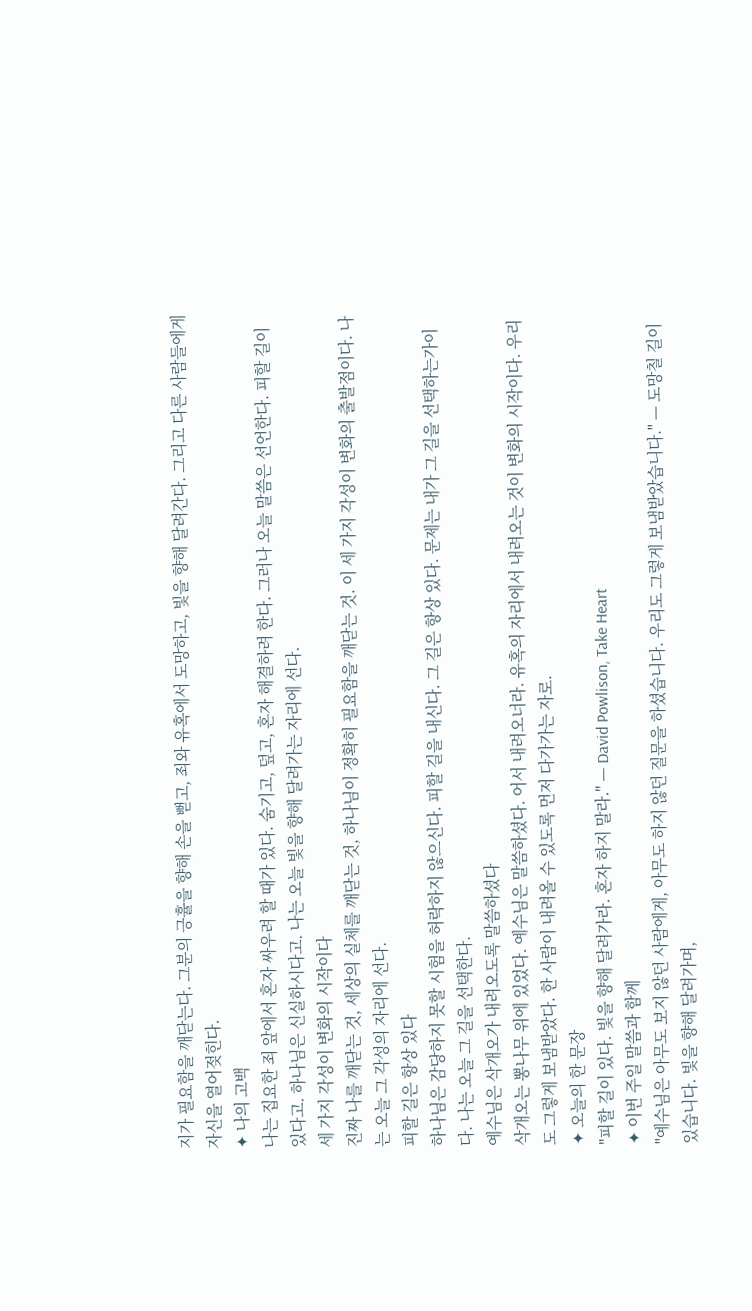지가 필요함을 깨닫는다. 그분의 긍휼을 향해 손을 뻗고, 죄와 유혹에서 도망하고, 빛을 향해 달려간다. 그리고 다른 사람들에게 자신을 열어젖힌다.
✦ 나의 고백
나는 집요한 죄 앞에서 혼자 싸우려 할 때가 있다. 숨기고, 덮고, 혼자 해결하려 한다. 그러나 오늘 말씀은 선언한다. 피할 길이 있다고. 하나님은 신실하시다고. 나는 오늘 빛을 향해 달려가는 자리에 선다.
세 가지 각성이 변화의 시작이다
진짜 나를 깨닫는 것, 세상의 실체를 깨닫는 것, 하나님이 정확히 필요함을 깨닫는 것. 이 세 가지 각성이 변화의 출발점이다. 나는 오늘 그 각성의 자리에 선다.
피할 길은 항상 있다
하나님은 감당하지 못할 시험을 허락하지 않으신다. 피할 길을 내신다. 그 길은 항상 있다. 문제는 내가 그 길을 선택하는가이다. 나는 오늘 그 길을 선택한다.
예수님은 삭개오가 내려오도록 말씀하셨다
삭개오는 뽕나무 위에 있었다. 예수님은 말씀하셨다. 어서 내려오너라. 유혹의 자리에서 내려오는 것이 변화의 시작이다. 우리도 그렇게 보냄받았다. 한 사람이 내려올 수 있도록 먼저 다가가는 자로.
✦ 오늘의 한 문장
"피할 길이 있다. 빛을 향해 달려가라. 혼자 하지 말라." — David Powlison, Take Heart
✦ 이번 주일 말씀과 함께
"예수님은 아무도 보지 않던 사람에게, 아무도 하지 않던 질문을 하셨습니다. 우리도 그렇게 보냄받았습니다." — 도망칠 길이 있습니다. 빛을 향해 달려가며,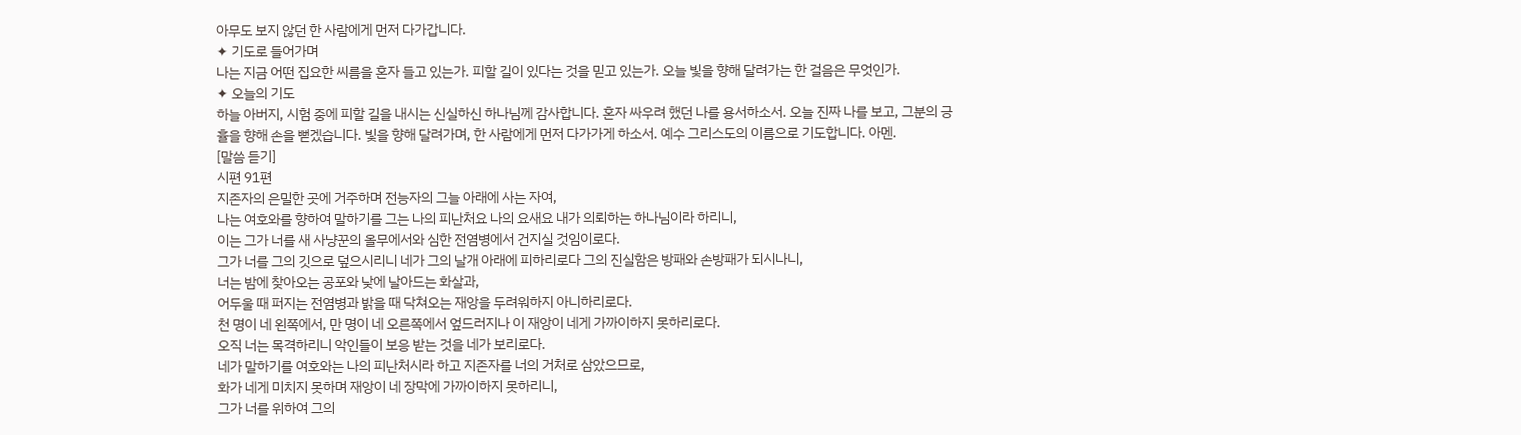아무도 보지 않던 한 사람에게 먼저 다가갑니다.
✦ 기도로 들어가며
나는 지금 어떤 집요한 씨름을 혼자 들고 있는가. 피할 길이 있다는 것을 믿고 있는가. 오늘 빛을 향해 달려가는 한 걸음은 무엇인가.
✦ 오늘의 기도
하늘 아버지, 시험 중에 피할 길을 내시는 신실하신 하나님께 감사합니다. 혼자 싸우려 했던 나를 용서하소서. 오늘 진짜 나를 보고, 그분의 긍휼을 향해 손을 뻗겠습니다. 빛을 향해 달려가며, 한 사람에게 먼저 다가가게 하소서. 예수 그리스도의 이름으로 기도합니다. 아멘.
[말씀 듣기]
시편 91편
지존자의 은밀한 곳에 거주하며 전능자의 그늘 아래에 사는 자여,
나는 여호와를 향하여 말하기를 그는 나의 피난처요 나의 요새요 내가 의뢰하는 하나님이라 하리니,
이는 그가 너를 새 사냥꾼의 올무에서와 심한 전염병에서 건지실 것임이로다.
그가 너를 그의 깃으로 덮으시리니 네가 그의 날개 아래에 피하리로다 그의 진실함은 방패와 손방패가 되시나니,
너는 밤에 찾아오는 공포와 낮에 날아드는 화살과,
어두울 때 퍼지는 전염병과 밝을 때 닥쳐오는 재앙을 두려워하지 아니하리로다.
천 명이 네 왼쪽에서, 만 명이 네 오른쪽에서 엎드러지나 이 재앙이 네게 가까이하지 못하리로다.
오직 너는 목격하리니 악인들이 보응 받는 것을 네가 보리로다.
네가 말하기를 여호와는 나의 피난처시라 하고 지존자를 너의 거처로 삼았으므로,
화가 네게 미치지 못하며 재앙이 네 장막에 가까이하지 못하리니,
그가 너를 위하여 그의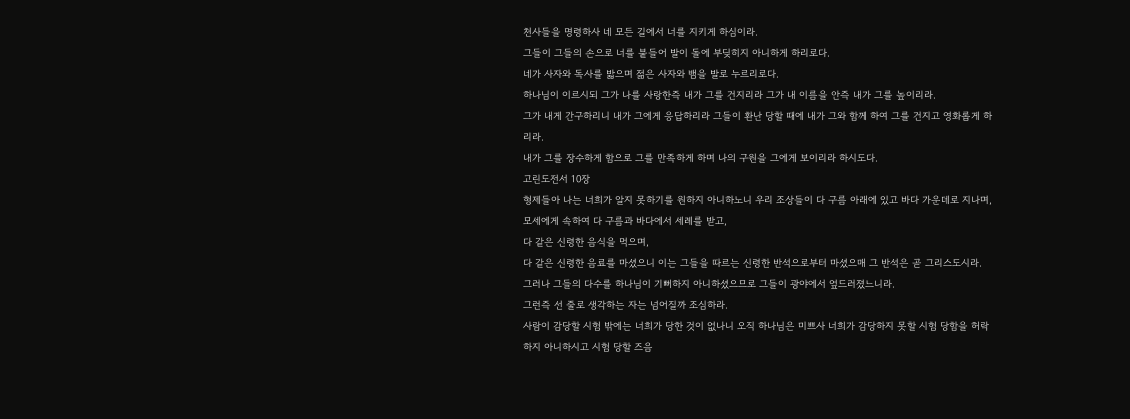천사들을 명령하사 네 모든 길에서 너를 지키게 하심이라.
그들이 그들의 손으로 너를 붙들어 발이 돌에 부딪히지 아니하게 하리로다.
네가 사자와 독사를 밟으며 젊은 사자와 뱀을 발로 누르리로다.
하나님이 이르시되 그가 나를 사랑한즉 내가 그를 건지리라 그가 내 이름을 안즉 내가 그를 높이리라.
그가 내게 간구하리니 내가 그에게 응답하리라 그들이 환난 당할 때에 내가 그와 함께 하여 그를 건지고 영화롭게 하리라.
내가 그를 장수하게 함으로 그를 만족하게 하며 나의 구원을 그에게 보이리라 하시도다.
고린도전서 10장
형제들아 나는 너희가 알지 못하기를 원하지 아니하노니 우리 조상들이 다 구름 아래에 있고 바다 가운데로 지나며,
모세에게 속하여 다 구름과 바다에서 세례를 받고,
다 같은 신령한 음식을 먹으며,
다 같은 신령한 음료를 마셨으니 이는 그들을 따르는 신령한 반석으로부터 마셨으매 그 반석은 곧 그리스도시라.
그러나 그들의 다수를 하나님이 기뻐하지 아니하셨으므로 그들이 광야에서 엎드러졌느니라.
그런즉 선 줄로 생각하는 자는 넘어질까 조심하라.
사람이 감당할 시험 밖에는 너희가 당한 것이 없나니 오직 하나님은 미쁘사 너희가 감당하지 못할 시험 당함을 허락하지 아니하시고 시험 당할 즈음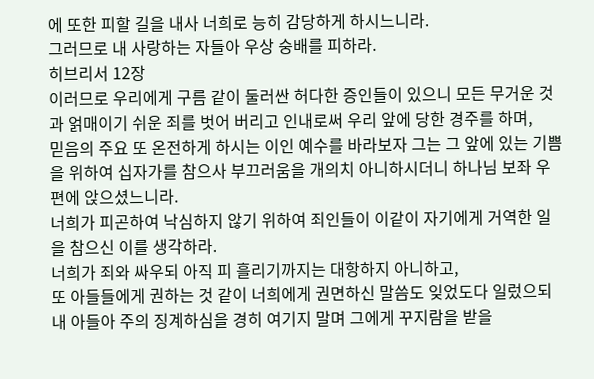에 또한 피할 길을 내사 너희로 능히 감당하게 하시느니라.
그러므로 내 사랑하는 자들아 우상 숭배를 피하라.
히브리서 12장
이러므로 우리에게 구름 같이 둘러싼 허다한 증인들이 있으니 모든 무거운 것과 얽매이기 쉬운 죄를 벗어 버리고 인내로써 우리 앞에 당한 경주를 하며,
믿음의 주요 또 온전하게 하시는 이인 예수를 바라보자 그는 그 앞에 있는 기쁨을 위하여 십자가를 참으사 부끄러움을 개의치 아니하시더니 하나님 보좌 우편에 앉으셨느니라.
너희가 피곤하여 낙심하지 않기 위하여 죄인들이 이같이 자기에게 거역한 일을 참으신 이를 생각하라.
너희가 죄와 싸우되 아직 피 흘리기까지는 대항하지 아니하고,
또 아들들에게 권하는 것 같이 너희에게 권면하신 말씀도 잊었도다 일렀으되 내 아들아 주의 징계하심을 경히 여기지 말며 그에게 꾸지람을 받을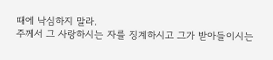때에 낙심하지 말라.
주께서 그 사랑하시는 자를 징계하시고 그가 받아들이시는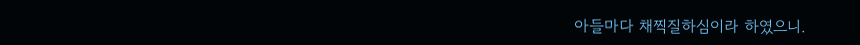아들마다 채찍질하심이라 하였으니.